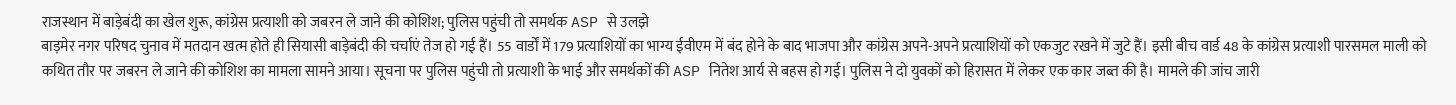राजस्थान में बाड़ेबंदी का खेल शुरू, कांग्रेस प्रत्याशी को जबरन ले जाने की कोशिश; पुलिस पहुंची तो समर्थक ASP से उलझे
बाड़मेर नगर परिषद चुनाव में मतदान खत्म होते ही सियासी बाड़ेबंदी की चर्चाएं तेज हो गई हैं। 55 वार्डों में 179 प्रत्याशियों का भाग्य ईवीएम में बंद होने के बाद भाजपा और कांग्रेस अपने-अपने प्रत्याशियों को एकजुट रखने में जुटे हैं। इसी बीच वार्ड 48 के कांग्रेस प्रत्याशी पारसमल माली को कथित तौर पर जबरन ले जाने की कोशिश का मामला सामने आया। सूचना पर पुलिस पहुंची तो प्रत्याशी के भाई और समर्थकों की ASP नितेश आर्य से बहस हो गई। पुलिस ने दो युवकों को हिरासत में लेकर एक कार जब्त की है। मामले की जांच जारी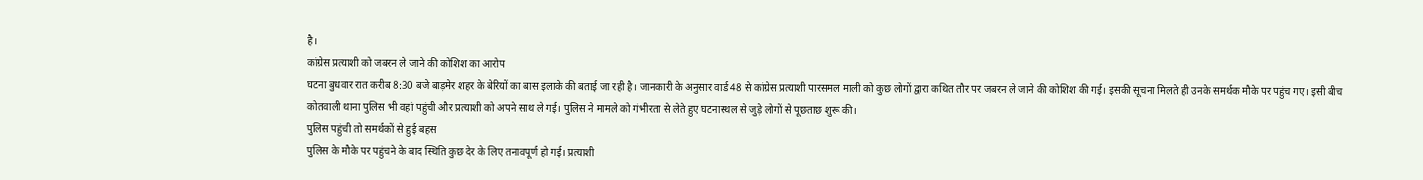है।
कांग्रेस प्रत्याशी को जबरन ले जाने की कोशिश का आरोप
घटना बुधवार रात करीब 8:30 बजे बाड़मेर शहर के बेरियों का बास इलाके की बताई जा रही है। जानकारी के अनुसार वार्ड 48 से कांग्रेस प्रत्याशी पारसमल माली को कुछ लोगों द्वारा कथित तौर पर जबरन ले जाने की कोशिश की गई। इसकी सूचना मिलते ही उनके समर्थक मौके पर पहुंच गए। इसी बीच कोतवाली थाना पुलिस भी वहां पहुंची और प्रत्याशी को अपने साथ ले गई। पुलिस ने मामले को गंभीरता से लेते हुए घटनास्थल से जुड़े लोगों से पूछताछ शुरू की।
पुलिस पहुंची तो समर्थकों से हुई बहस
पुलिस के मौके पर पहुंचने के बाद स्थिति कुछ देर के लिए तनावपूर्ण हो गई। प्रत्याशी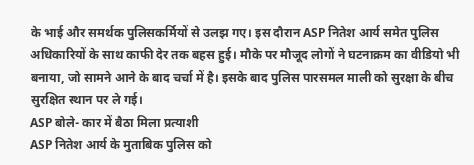के भाई और समर्थक पुलिसकर्मियों से उलझ गए। इस दौरान ASP नितेश आर्य समेत पुलिस अधिकारियों के साथ काफी देर तक बहस हुई। मौके पर मौजूद लोगों ने घटनाक्रम का वीडियो भी बनाया, जो सामने आने के बाद चर्चा में है। इसके बाद पुलिस पारसमल माली को सुरक्षा के बीच सुरक्षित स्थान पर ले गई।
ASP बोले- कार में बैठा मिला प्रत्याशी
ASP नितेश आर्य के मुताबिक पुलिस को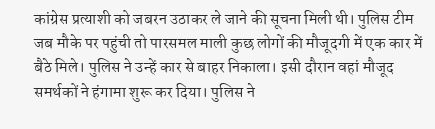कांग्रेस प्रत्याशी को जबरन उठाकर ले जाने की सूचना मिली थी। पुलिस टीम जब मौके पर पहुंची तो पारसमल माली कुछ लोगों की मौजूदगी में एक कार में बैठे मिले। पुलिस ने उन्हें कार से बाहर निकाला। इसी दौरान वहां मौजूद समर्थकों ने हंगामा शुरू कर दिया। पुलिस ने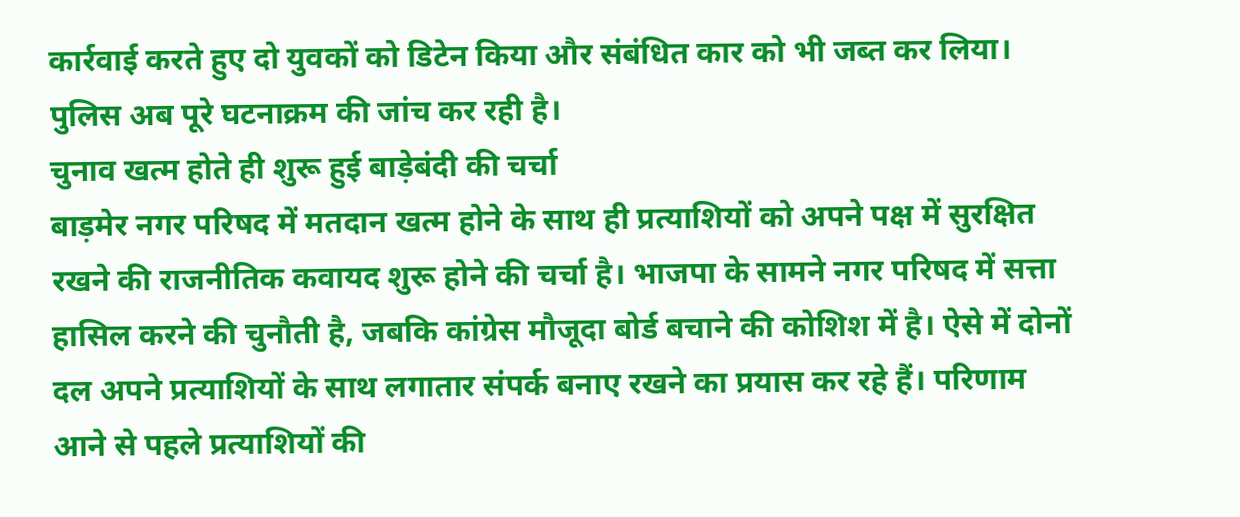कार्रवाई करते हुए दो युवकों को डिटेन किया और संबंधित कार को भी जब्त कर लिया। पुलिस अब पूरे घटनाक्रम की जांच कर रही है।
चुनाव खत्म होते ही शुरू हुई बाड़ेबंदी की चर्चा
बाड़मेर नगर परिषद में मतदान खत्म होने के साथ ही प्रत्याशियों को अपने पक्ष में सुरक्षित रखने की राजनीतिक कवायद शुरू होने की चर्चा है। भाजपा के सामने नगर परिषद में सत्ता हासिल करने की चुनौती है, जबकि कांग्रेस मौजूदा बोर्ड बचाने की कोशिश में है। ऐसे में दोनों दल अपने प्रत्याशियों के साथ लगातार संपर्क बनाए रखने का प्रयास कर रहे हैं। परिणाम आने से पहले प्रत्याशियों की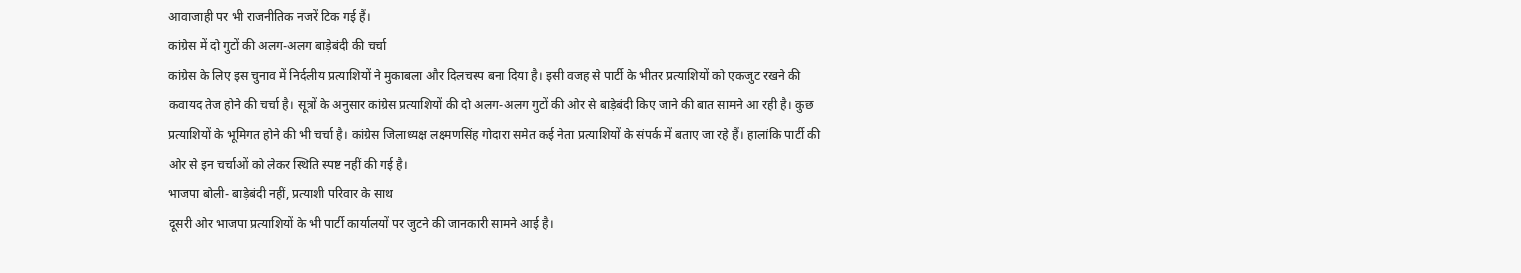आवाजाही पर भी राजनीतिक नजरें टिक गई हैं।
कांग्रेस में दो गुटों की अलग-अलग बाड़ेबंदी की चर्चा
कांग्रेस के लिए इस चुनाव में निर्दलीय प्रत्याशियों ने मुकाबला और दिलचस्प बना दिया है। इसी वजह से पार्टी के भीतर प्रत्याशियों को एकजुट रखने की कवायद तेज होने की चर्चा है। सूत्रों के अनुसार कांग्रेस प्रत्याशियों की दो अलग-अलग गुटों की ओर से बाड़ेबंदी किए जाने की बात सामने आ रही है। कुछ प्रत्याशियों के भूमिगत होने की भी चर्चा है। कांग्रेस जिलाध्यक्ष लक्ष्मणसिंह गोदारा समेत कई नेता प्रत्याशियों के संपर्क में बताए जा रहे हैं। हालांकि पार्टी की ओर से इन चर्चाओं को लेकर स्थिति स्पष्ट नहीं की गई है।
भाजपा बोली- बाड़ेबंदी नहीं, प्रत्याशी परिवार के साथ
दूसरी ओर भाजपा प्रत्याशियों के भी पार्टी कार्यालयों पर जुटने की जानकारी सामने आई है।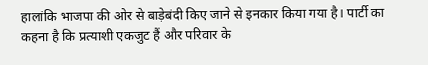हालांकि भाजपा की ओर से बाड़ेबंदी किए जाने से इनकार किया गया है। पार्टी का कहना है कि प्रत्याशी एकजुट हैं और परिवार के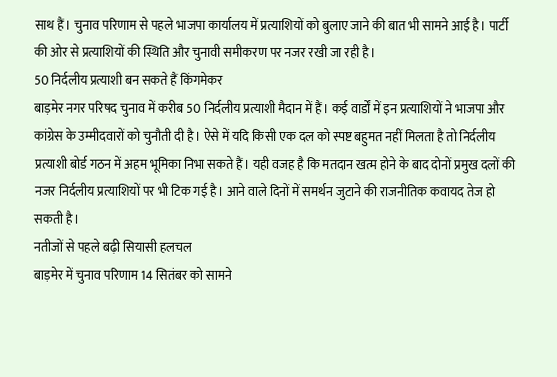साथ हैं। चुनाव परिणाम से पहले भाजपा कार्यालय में प्रत्याशियों को बुलाए जाने की बात भी सामने आई है। पार्टी की ओर से प्रत्याशियों की स्थिति और चुनावी समीकरण पर नजर रखी जा रही है।
50 निर्दलीय प्रत्याशी बन सकते हैं किंगमेकर
बाड़मेर नगर परिषद चुनाव में करीब 50 निर्दलीय प्रत्याशी मैदान में हैं। कई वार्डों में इन प्रत्याशियों ने भाजपा और कांग्रेस के उम्मीदवारों को चुनौती दी है। ऐसे में यदि किसी एक दल को स्पष्ट बहुमत नहीं मिलता है तो निर्दलीय प्रत्याशी बोर्ड गठन में अहम भूमिका निभा सकते हैं। यही वजह है कि मतदान खत्म होने के बाद दोनों प्रमुख दलों की नजर निर्दलीय प्रत्याशियों पर भी टिक गई है। आने वाले दिनों में समर्थन जुटाने की राजनीतिक कवायद तेज हो सकती है।
नतीजों से पहले बढ़ी सियासी हलचल
बाड़मेर में चुनाव परिणाम 14 सितंबर को सामने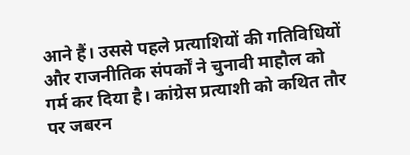आने हैं। उससे पहले प्रत्याशियों की गतिविधियों और राजनीतिक संपर्कों ने चुनावी माहौल को गर्म कर दिया है। कांग्रेस प्रत्याशी को कथित तौर पर जबरन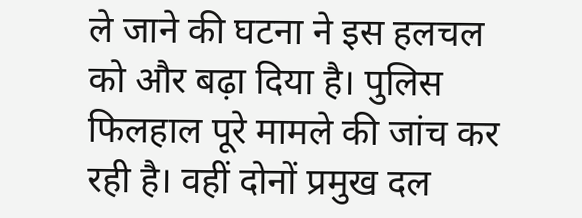ले जाने की घटना ने इस हलचल को और बढ़ा दिया है। पुलिस फिलहाल पूरे मामले की जांच कर रही है। वहीं दोनों प्रमुख दल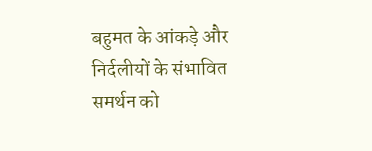बहुमत के आंकड़े और निर्दलीयों के संभावित समर्थन को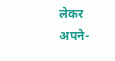लेकर अपने-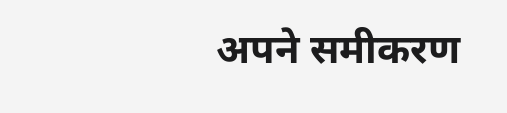अपने समीकरण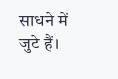साधने में जुटे हैं।